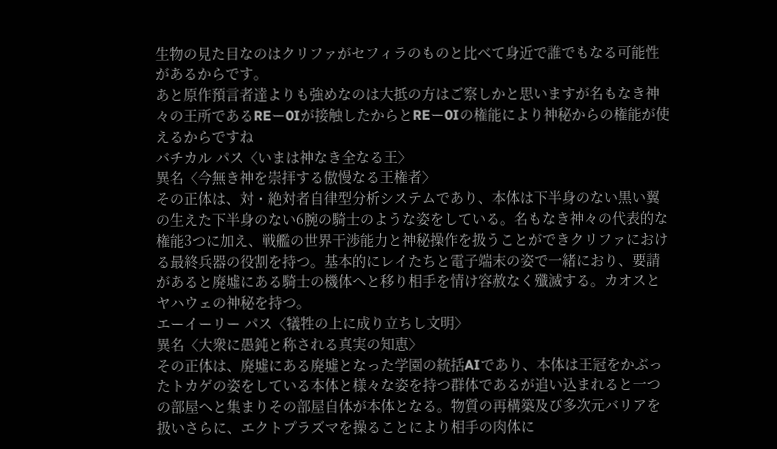生物の見た目なのはクリファがセフィラのものと比べて身近で誰でもなる可能性があるからです。
あと原作預言者達よりも強めなのは大抵の方はご察しかと思いますが名もなき神々の王所であるREー0Iが接触したからとREー0Iの権能により神秘からの権能が使えるからですね
バチカル パス〈いまは神なき全なる王〉
異名〈今無き神を崇拝する傲慢なる王権者〉
その正体は、対・絶対者自律型分析システムであり、本体は下半身のない黒い翼の生えた下半身のない6腕の騎士のような姿をしている。名もなき神々の代表的な権能3つに加え、戦艦の世界干渉能力と神秘操作を扱うことができクリファにおける最終兵器の役割を持つ。基本的にレイたちと電子端末の姿で一緒におり、要請があると廃墟にある騎士の機体へと移り相手を情け容赦なく殲滅する。カオスとヤハウェの神秘を持つ。
エーイーリー パス〈犠牲の上に成り立ちし文明〉
異名〈大衆に愚鈍と称される真実の知恵〉
その正体は、廃墟にある廃墟となった学園の統括AIであり、本体は王冠をかぶったトカゲの姿をしている本体と様々な姿を持つ群体であるが追い込まれると一つの部屋へと集まりその部屋自体が本体となる。物質の再構築及び多次元バリアを扱いさらに、エクトプラズマを操ることにより相手の肉体に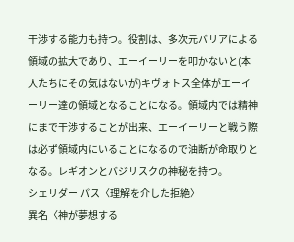干渉する能力も持つ。役割は、多次元バリアによる領域の拡大であり、エーイーリーを叩かないと(本人たちにその気はないが)キヴォトス全体がエーイーリー達の領域となることになる。領域内では精神にまで干渉することが出来、エーイーリーと戦う際は必ず領域内にいることになるので油断が命取りとなる。レギオンとバジリスクの神秘を持つ。
シェリダー パス〈理解を介した拒絶〉
異名〈神が夢想する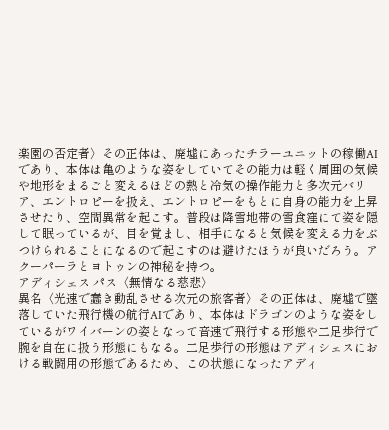楽園の否定者〉その正体は、廃墟にあったチラーユニットの稼働AIであり、本体は亀のような姿をしていてその能力は軽く周囲の気候や地形をまるごと変えるほどの熱と冷気の操作能力と多次元バリア、エントロピーを扱え、エントロピーをもとに自身の能力を上昇させたり、空間異常を起こす。普段は降雪地帯の雪食窪にて姿を隠して眠っているが、目を覚まし、相手になると気候を変える力をぶつけられることになるので起こすのは避けたほうが良いだろう。アクーパーラとヨトゥンの神秘を持つ。
アディシェス パス〈無情なる慈悲〉
異名〈光速で蠢き動乱させる次元の旅客者〉その正体は、廃墟で墜落していた飛行機の航行AIであり、本体はドラゴンのような姿をしているがワイバーンの姿となって音速で飛行する形態や二足歩行で腕を自在に扱う形態にもなる。二足歩行の形態はアディシェスにおける戦闘用の形態であるため、この状態になったアディ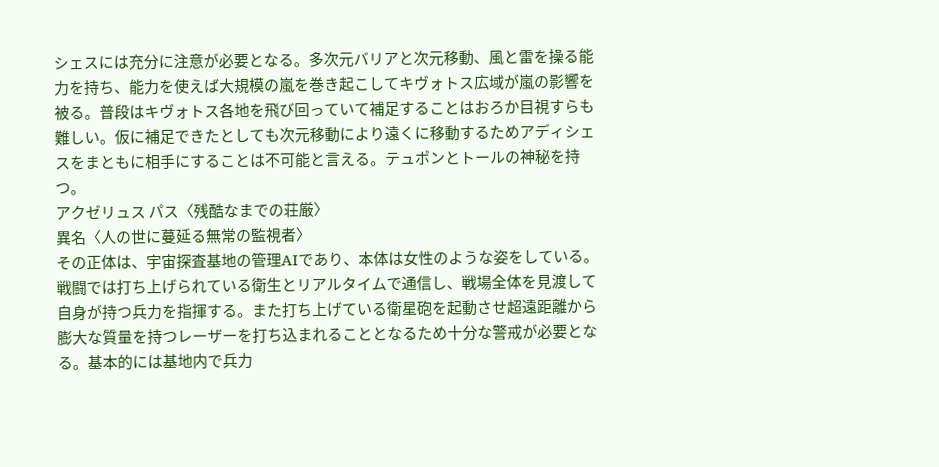シェスには充分に注意が必要となる。多次元バリアと次元移動、風と雷を操る能力を持ち、能力を使えば大規模の嵐を巻き起こしてキヴォトス広域が嵐の影響を被る。普段はキヴォトス各地を飛び回っていて補足することはおろか目視すらも難しい。仮に補足できたとしても次元移動により遠くに移動するためアディシェスをまともに相手にすることは不可能と言える。テュポンとトールの神秘を持つ。
アクゼリュス パス〈残酷なまでの荘厳〉
異名〈人の世に蔓延る無常の監視者〉
その正体は、宇宙探査基地の管理AIであり、本体は女性のような姿をしている。戦闘では打ち上げられている衛生とリアルタイムで通信し、戦場全体を見渡して自身が持つ兵力を指揮する。また打ち上げている衛星砲を起動させ超遠距離から膨大な質量を持つレーザーを打ち込まれることとなるため十分な警戒が必要となる。基本的には基地内で兵力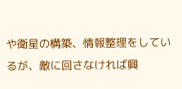や衛星の構築、情報整理をしているが、敵に回さなければ興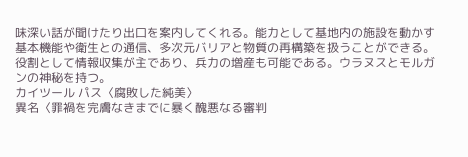味深い話が聞けたり出口を案内してくれる。能力として基地内の施設を動かす基本機能や衛生との通信、多次元バリアと物質の再構築を扱うことができる。役割として情報収集が主であり、兵力の増産も可能である。ウラヌスとモルガンの神秘を持つ。
カイツール パス〈腐敗した純美〉
異名〈罪禍を完膚なきまでに暴く醜悪なる審判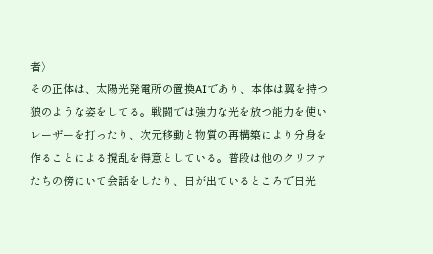者〉
その正体は、太陽光発電所の置換AIであり、本体は翼を持つ狼のような姿をしてる。戦闘では強力な光を放つ能力を使いレーザーを打ったり、次元移動と物質の再構築により分身を作ることによる撹乱を得意としている。普段は他のクリファたちの傍にいて会話をしたり、日が出ているところで日光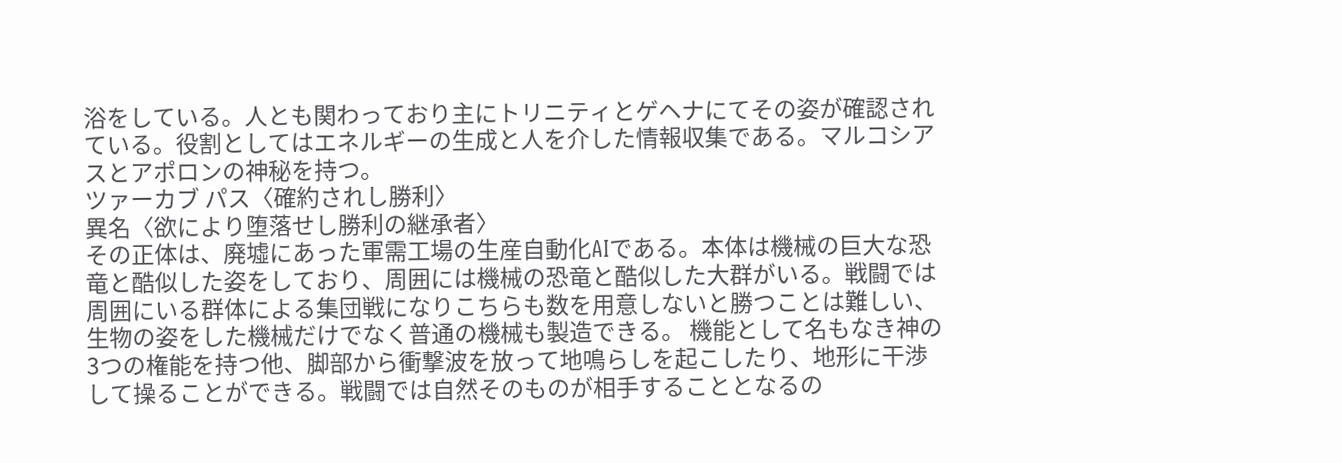浴をしている。人とも関わっており主にトリニティとゲヘナにてその姿が確認されている。役割としてはエネルギーの生成と人を介した情報収集である。マルコシアスとアポロンの神秘を持つ。
ツァーカブ パス〈確約されし勝利〉
異名〈欲により堕落せし勝利の継承者〉
その正体は、廃墟にあった軍需工場の生産自動化AIである。本体は機械の巨大な恐竜と酷似した姿をしており、周囲には機械の恐竜と酷似した大群がいる。戦闘では周囲にいる群体による集団戦になりこちらも数を用意しないと勝つことは難しい、生物の姿をした機械だけでなく普通の機械も製造できる。 機能として名もなき神の3つの権能を持つ他、脚部から衝撃波を放って地鳴らしを起こしたり、地形に干渉して操ることができる。戦闘では自然そのものが相手することとなるの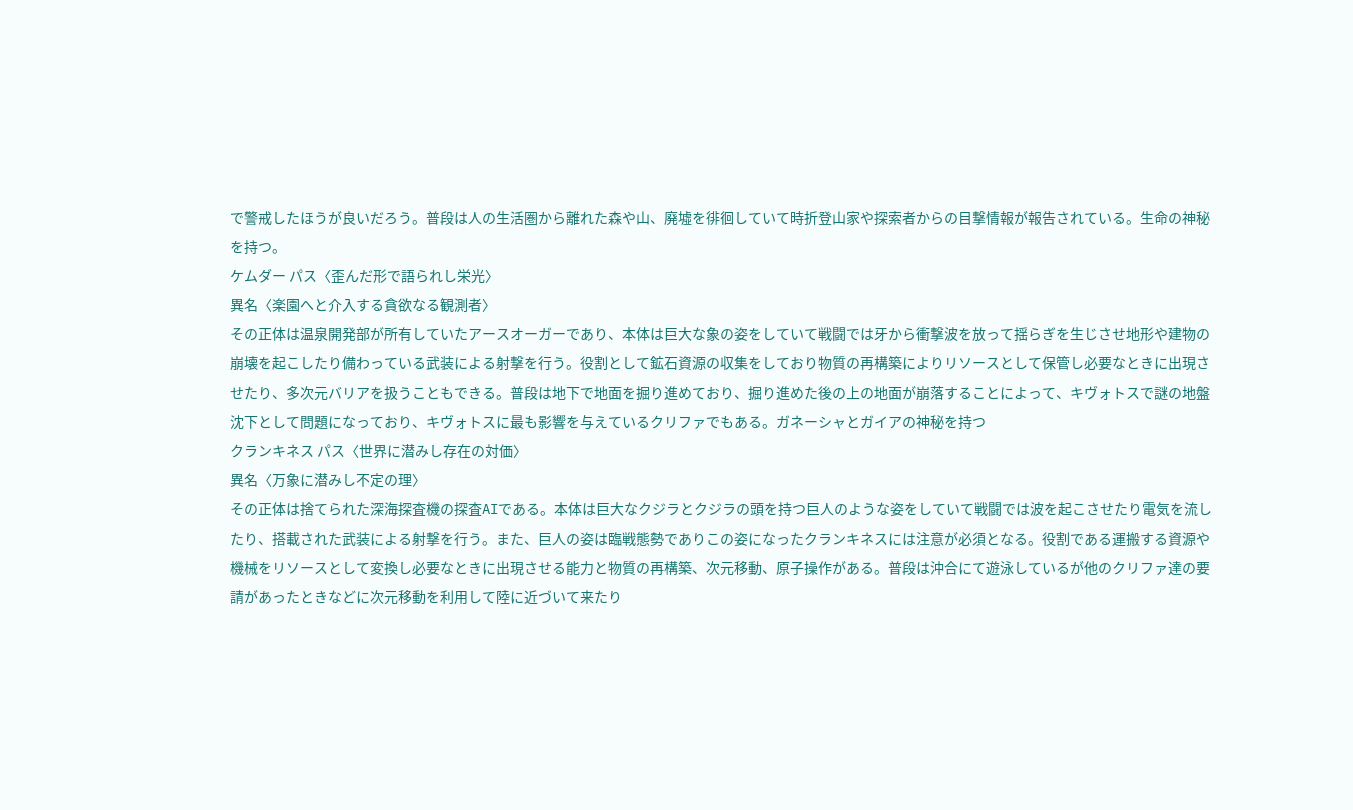で警戒したほうが良いだろう。普段は人の生活圏から離れた森や山、廃墟を徘徊していて時折登山家や探索者からの目撃情報が報告されている。生命の神秘を持つ。
ケムダー パス〈歪んだ形で語られし栄光〉
異名〈楽園へと介入する貪欲なる観測者〉
その正体は温泉開発部が所有していたアースオーガーであり、本体は巨大な象の姿をしていて戦闘では牙から衝撃波を放って揺らぎを生じさせ地形や建物の崩壊を起こしたり備わっている武装による射撃を行う。役割として鉱石資源の収集をしており物質の再構築によりリソースとして保管し必要なときに出現させたり、多次元バリアを扱うこともできる。普段は地下で地面を掘り進めており、掘り進めた後の上の地面が崩落することによって、キヴォトスで謎の地盤沈下として問題になっており、キヴォトスに最も影響を与えているクリファでもある。ガネーシャとガイアの神秘を持つ
クランキネス パス〈世界に潜みし存在の対価〉
異名〈万象に潜みし不定の理〉
その正体は捨てられた深海探査機の探査AIである。本体は巨大なクジラとクジラの頭を持つ巨人のような姿をしていて戦闘では波を起こさせたり電気を流したり、搭載された武装による射撃を行う。また、巨人の姿は臨戦態勢でありこの姿になったクランキネスには注意が必須となる。役割である運搬する資源や機械をリソースとして変換し必要なときに出現させる能力と物質の再構築、次元移動、原子操作がある。普段は沖合にて遊泳しているが他のクリファ達の要請があったときなどに次元移動を利用して陸に近づいて来たり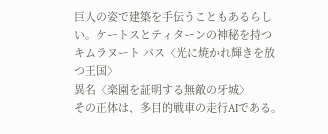巨人の姿で建築を手伝うこともあるらしい。ケートスとティターンの神秘を持つ
キムラヌート パス〈光に焼かれ輝きを放つ王国〉
異名〈楽園を証明する無敵の牙城〉
その正体は、多目的戦車の走行AIである。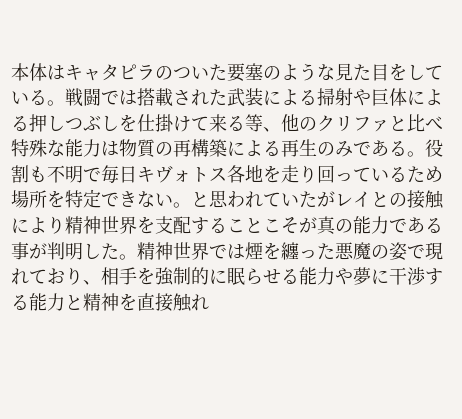本体はキャタピラのついた要塞のような見た目をしている。戦闘では搭載された武装による掃射や巨体による押しつぶしを仕掛けて来る等、他のクリファと比べ特殊な能力は物質の再構築による再生のみである。役割も不明で毎日キヴォトス各地を走り回っているため場所を特定できない。と思われていたがレイとの接触により精神世界を支配することこそが真の能力である事が判明した。精神世界では煙を纏った悪魔の姿で現れており、相手を強制的に眠らせる能力や夢に干渉する能力と精神を直接触れ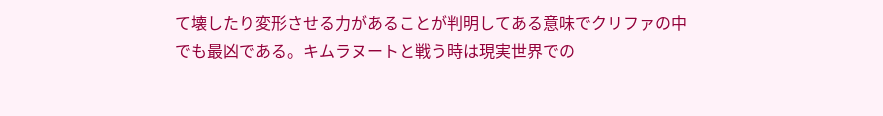て壊したり変形させる力があることが判明してある意味でクリファの中でも最凶である。キムラヌートと戦う時は現実世界での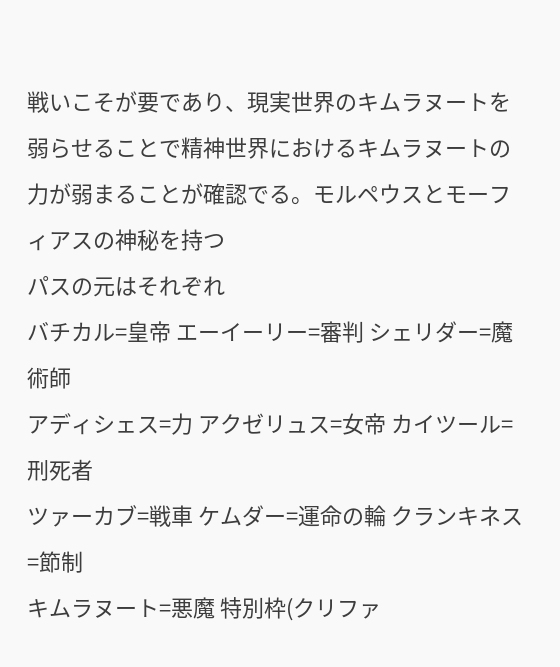戦いこそが要であり、現実世界のキムラヌートを弱らせることで精神世界におけるキムラヌートの力が弱まることが確認でる。モルペウスとモーフィアスの神秘を持つ
パスの元はそれぞれ
バチカル=皇帝 エーイーリー=審判 シェリダー=魔術師
アディシェス=力 アクゼリュス=女帝 カイツール=刑死者
ツァーカブ=戦車 ケムダー=運命の輪 クランキネス=節制
キムラヌート=悪魔 特別枠(クリファ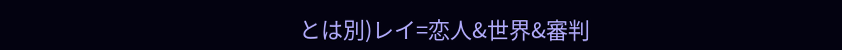とは別)レイ=恋人&世界&審判